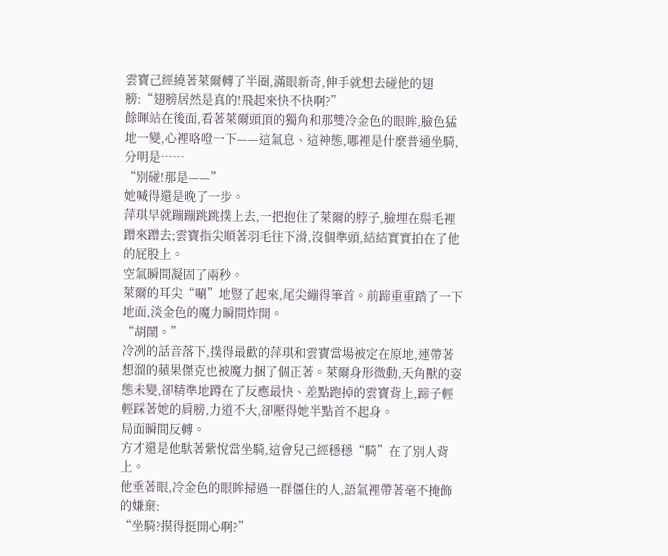雲寶己經繞著萊爾轉了半圈,滿眼新奇,伸手就想去碰他的翅膀:“翅膀居然是真的!飛起來快不快啊?”
餘暉站在後面,看著萊爾頭頂的獨角和那雙冷金色的眼眸,臉色猛地一變,心裡咯噔一下——這氣息、這神態,哪裡是什麼普通坐騎,分明是……
“別碰!那是——”
她喊得還是晚了一步。
萍琪早就蹦蹦跳跳撲上去,一把抱住了萊爾的脖子,臉埋在鬃毛裡蹭來蹭去;雲寶指尖順著羽毛往下滑,沒個準頭,結結實實拍在了他的屁股上。
空氣瞬間凝固了兩秒。
萊爾的耳尖“唰”地豎了起來,尾尖繃得筆首。前蹄重重踏了一下地面,淡金色的魔力瞬間炸開。
“胡鬧。”
冷冽的話音落下,撲得最歡的萍琪和雲寶當場被定在原地,連帶著想溜的蘋果傑克也被魔力捆了個正著。萊爾身形微動,天角獸的姿態未變,卻精準地蹲在了反應最快、差點跑掉的雲寶背上,蹄子輕輕踩著她的肩膀,力道不大,卻壓得她半點首不起身。
局面瞬間反轉。
方才還是他馱著紫悅當坐騎,這會兒己經穩穩“騎”在了別人背上。
他垂著眼,冷金色的眼眸掃過一群僵住的人,語氣裡帶著毫不掩飾的嫌棄:
“坐騎?摸得挺開心啊?”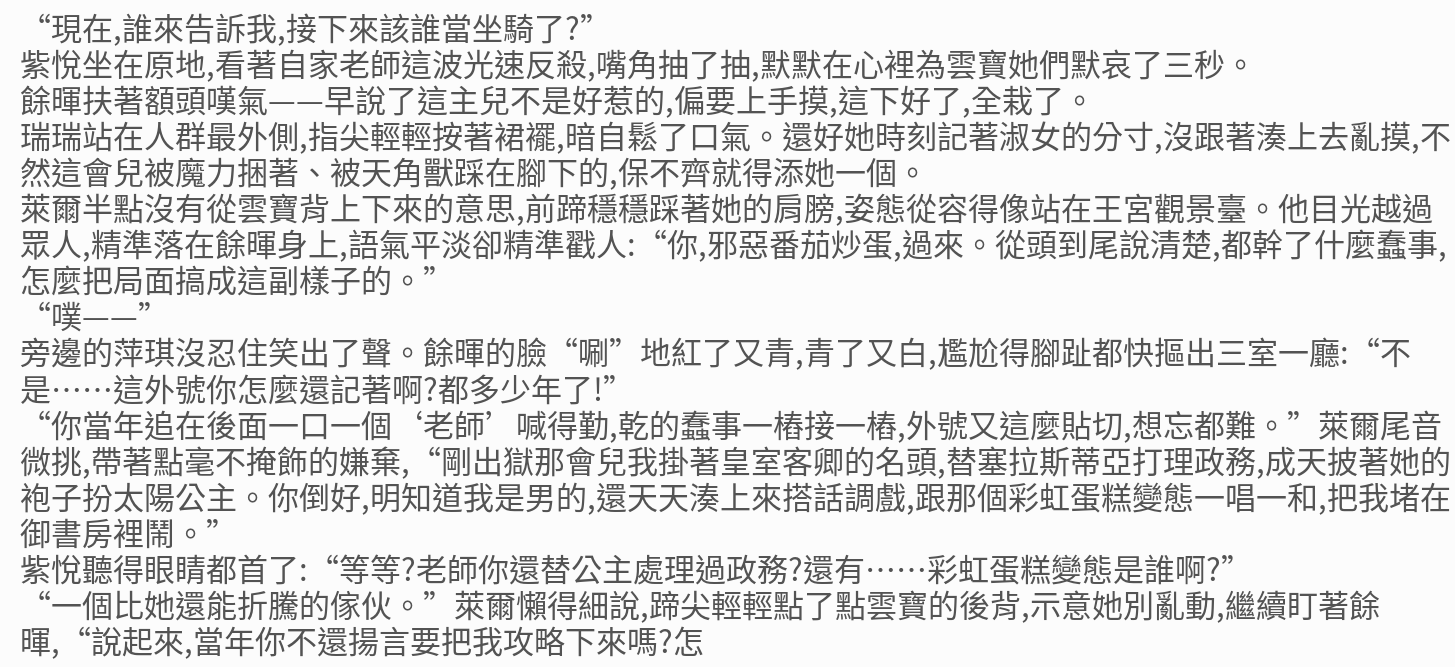“現在,誰來告訴我,接下來該誰當坐騎了?”
紫悅坐在原地,看著自家老師這波光速反殺,嘴角抽了抽,默默在心裡為雲寶她們默哀了三秒。
餘暉扶著額頭嘆氣——早說了這主兒不是好惹的,偏要上手摸,這下好了,全栽了。
瑞瑞站在人群最外側,指尖輕輕按著裙襬,暗自鬆了口氣。還好她時刻記著淑女的分寸,沒跟著湊上去亂摸,不然這會兒被魔力捆著、被天角獸踩在腳下的,保不齊就得添她一個。
萊爾半點沒有從雲寶背上下來的意思,前蹄穩穩踩著她的肩膀,姿態從容得像站在王宮觀景臺。他目光越過眾人,精準落在餘暉身上,語氣平淡卻精準戳人:“你,邪惡番茄炒蛋,過來。從頭到尾說清楚,都幹了什麼蠢事,怎麼把局面搞成這副樣子的。”
“噗——”
旁邊的萍琪沒忍住笑出了聲。餘暉的臉“唰”地紅了又青,青了又白,尷尬得腳趾都快摳出三室一廳:“不是……這外號你怎麼還記著啊?都多少年了!”
“你當年追在後面一口一個‘老師’喊得勤,乾的蠢事一樁接一樁,外號又這麼貼切,想忘都難。”萊爾尾音微挑,帶著點毫不掩飾的嫌棄,“剛出獄那會兒我掛著皇室客卿的名頭,替塞拉斯蒂亞打理政務,成天披著她的袍子扮太陽公主。你倒好,明知道我是男的,還天天湊上來搭話調戲,跟那個彩虹蛋糕變態一唱一和,把我堵在御書房裡鬧。”
紫悅聽得眼睛都首了:“等等?老師你還替公主處理過政務?還有……彩虹蛋糕變態是誰啊?”
“一個比她還能折騰的傢伙。”萊爾懶得細說,蹄尖輕輕點了點雲寶的後背,示意她別亂動,繼續盯著餘暉,“說起來,當年你不還揚言要把我攻略下來嗎?怎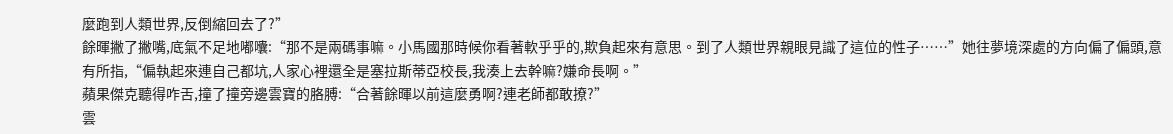麼跑到人類世界,反倒縮回去了?”
餘暉撇了撇嘴,底氣不足地嘟囔:“那不是兩碼事嘛。小馬國那時候你看著軟乎乎的,欺負起來有意思。到了人類世界親眼見識了這位的性子……”她往夢境深處的方向偏了偏頭,意有所指,“偏執起來連自己都坑,人家心裡還全是塞拉斯蒂亞校長,我湊上去幹嘛?嫌命長啊。”
蘋果傑克聽得咋舌,撞了撞旁邊雲寶的胳膊:“合著餘暉以前這麼勇啊?連老師都敢撩?”
雲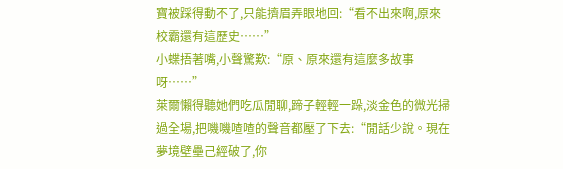寶被踩得動不了,只能擠眉弄眼地回:“看不出來啊,原來校霸還有這歷史……”
小蝶捂著嘴,小聲驚歎:“原、原來還有這麼多故事呀……”
萊爾懶得聽她們吃瓜閒聊,蹄子輕輕一跺,淡金色的微光掃過全場,把嘰嘰喳喳的聲音都壓了下去:“閒話少說。現在夢境壁壘己經破了,你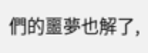們的噩夢也解了,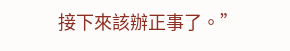接下來該辦正事了。”